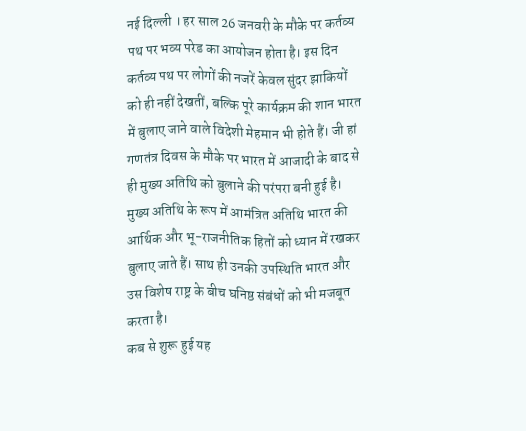नई दिल्ली । हर साल 26 जनवरी के मौके पर कर्तव्य पथ पर भव्य परेड का आयोजन होता है। इस दिन कर्तव्य पथ पर लोगों की नजरें केवल सुंदर झाकियों को ही नहीं देखतीं, बल्कि पूरे कार्यक्रम की शान भारत में बुलाए जाने वाले विदेशी मेहमान भी होते हैं। जी हां गणतंत्र दिवस के मौके पर भारत में आजादी के बाद से ही मुख्य अतिथि को बुलाने की परंपरा बनी हुई है। मुख्य अतिथि के रूप में आमंत्रित अतिथि भारत की आर्थिक और भू-राजनीतिक हितों को ध्यान में रखकर बुलाए जाते हैं। साथ ही उनकी उपस्थिति भारत और उस विशेष राष्ट्र के बीच घनिष्ठ संबंधों को भी मजबूत करता है।
कब से शुरू हुई यह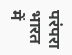परंपरा
भारत में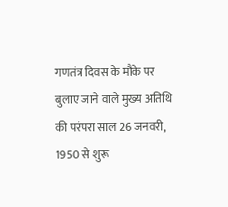गणतंत्र दिवस के मौके पर बुलाए जाने वाले मुख्य अतिथि की परंपरा साल 26 जनवरी, 1950 से शुरू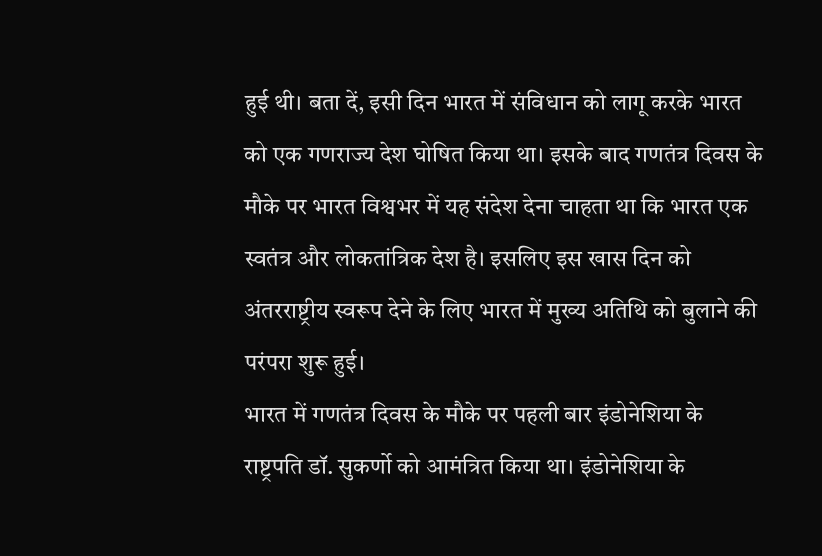हुई थी। बता दें, इसी दिन भारत में संविधान को लागू करके भारत को एक गणराज्य देश घोषित किया था। इसके बाद गणतंत्र दिवस के मौके पर भारत विश्वभर में यह संदेश देना चाहता था कि भारत एक स्वतंत्र और लोकतांत्रिक देश है। इसलिए इस खास दिन को अंतरराष्ट्रीय स्वरूप देने के लिए भारत में मुख्य अतिथि को बुलाने की परंपरा शुरू हुई।
भारत में गणतंत्र दिवस के मौके पर पहली बार इंडोनेशिया के राष्ट्रपति डॉ. सुकर्णो को आमंत्रित किया था। इंडोनेशिया के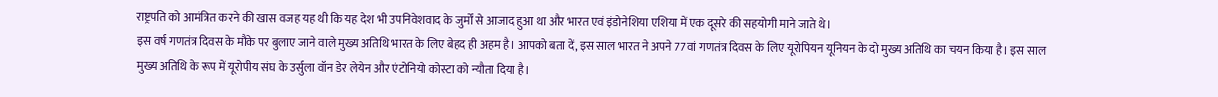राष्ट्रपति को आमंत्रित करने की खास वजह यह थी कि यह देश भी उपनिवेशवाद के जुर्मों से आजाद हुआ था और भारत एवं इंडोनेशिया एशिया में एक दूसरे की सहयोगी माने जाते थे।
इस वर्ष गणतंत्र दिवस के मौके पर बुलाए जाने वाले मुख्य अतिथि भारत के लिए बेहद ही अहम है। आपको बता दें, इस साल भारत ने अपने 77वां गणतंत्र दिवस के लिए यूरोपियन यूनियन के दो मुख्य अतिथि का चयन किया है। इस साल मुख्य अतिथि के रूप में यूरोपीय संघ के उर्सुला वॉन डेर लेयेन और एंटोनियो कोस्टा को न्यौता दिया है।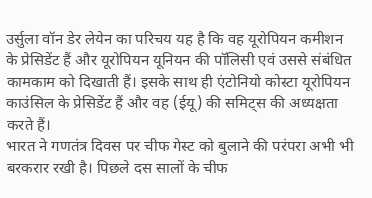उर्सुला वॉन डेर लेयेन का परिचय यह है कि वह यूरोपियन कमीशन के प्रेसिडेंट हैं और यूरोपियन यूनियन की पॉलिसी एवं उससे संबंधित कामकाम को दिखाती हैं। इसके साथ ही एंटोनियो कोस्टा यूरोपियन काउंसिल के प्रेसिडेंट हैं और वह (ईयू) की समिट्स की अध्यक्षता करते हैं।
भारत ने गणतंत्र दिवस पर चीफ गेस्ट को बुलाने की परंपरा अभी भी बरकरार रखी है। पिछले दस सालों के चीफ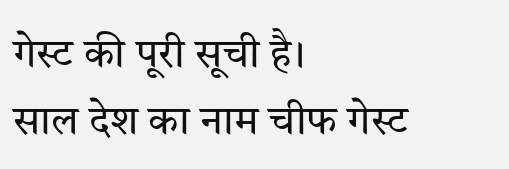गेस्ट की पूरी सूची है।
साल देश का नाम चीफ गेस्ट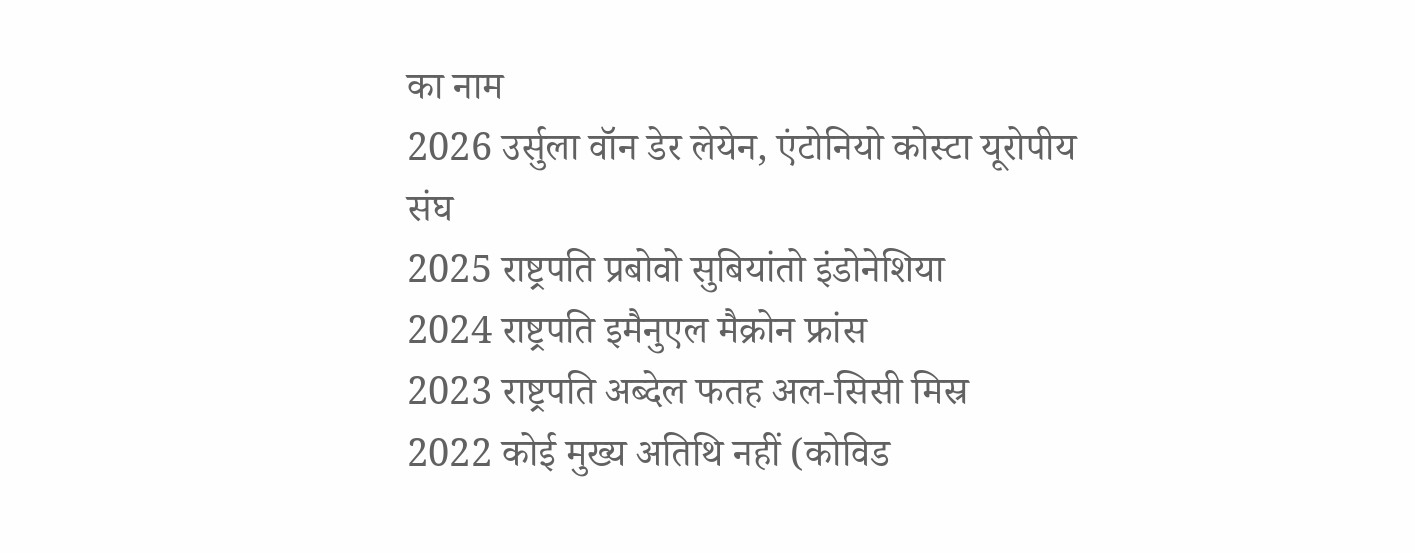का नाम
2026 उर्सुला वॉन डेर लेयेन, एंटोनियो कोस्टा यूरोपीय संघ
2025 राष्ट्रपति प्रबोवो सुबियांतो इंडोनेशिया
2024 राष्ट्रपति इमैनुएल मैक्रोन फ्रांस
2023 राष्ट्रपति अब्देल फतह अल-सिसी मिस्र
2022 कोई मुख्य अतिथि नहीं (कोविड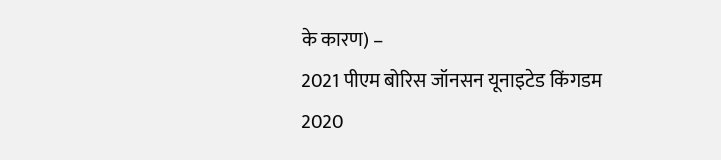के कारण) –
2021 पीएम बोरिस जॉनसन यूनाइटेड किंगडम
2020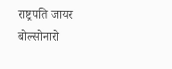राष्ट्रपति जायर बोल्सोनारो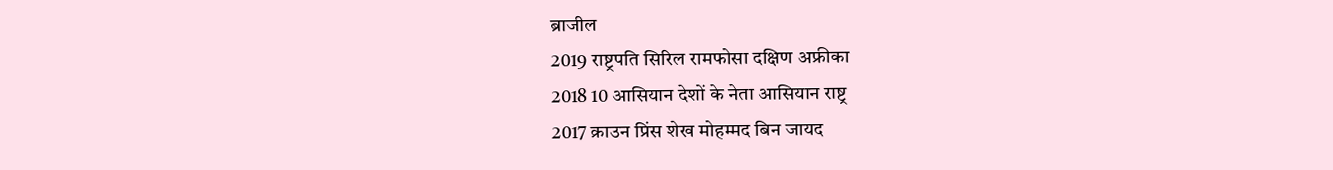ब्राजील
2019 राष्ट्रपति सिरिल रामफोसा दक्षिण अफ्रीका
2018 10 आसियान देशों के नेता आसियान राष्ट्र
2017 क्राउन प्रिंस शेख मोहम्मद बिन जायद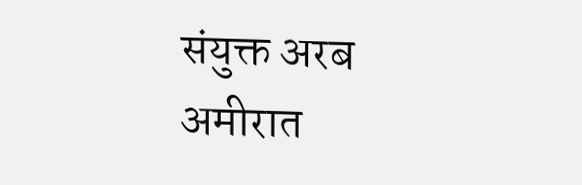संयुक्त अरब अमीरात